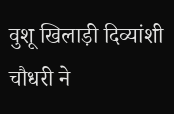वुशू खिलाड़ी दिव्यांशी चौधरी ने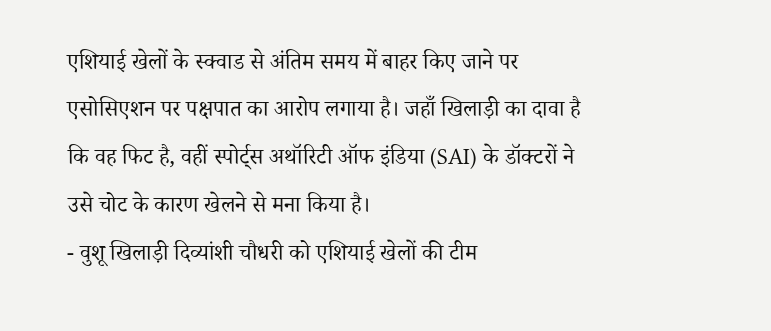एशियाई खेलों के स्क्वाड से अंतिम समय में बाहर किए जाने पर एसोसिएशन पर पक्षपात का आरोप लगाया है। जहाँ खिलाड़ी का दावा है कि वह फिट है, वहीं स्पोर्ट्स अथॉरिटी ऑफ इंडिया (SAI) के डॉक्टरों ने उसे चोट के कारण खेलने से मना किया है।
- वुशू खिलाड़ी दिव्यांशी चौधरी को एशियाई खेलों की टीम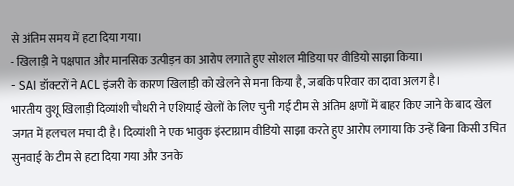से अंतिम समय में हटा दिया गया।
- खिलाड़ी ने पक्षपात और मानसिक उत्पीड़न का आरोप लगाते हुए सोशल मीडिया पर वीडियो साझा किया।
- SAI डॉक्टरों ने ACL इंजरी के कारण खिलाड़ी को खेलने से मना किया है, जबकि परिवार का दावा अलग है।
भारतीय वुशू खिलाड़ी दिव्यांशी चौधरी ने एशियाई खेलों के लिए चुनी गई टीम से अंतिम क्षणों में बाहर किए जाने के बाद खेल जगत में हलचल मचा दी है। दिव्यांशी ने एक भावुक इंस्टाग्राम वीडियो साझा करते हुए आरोप लगाया कि उन्हें बिना किसी उचित सुनवाई के टीम से हटा दिया गया और उनके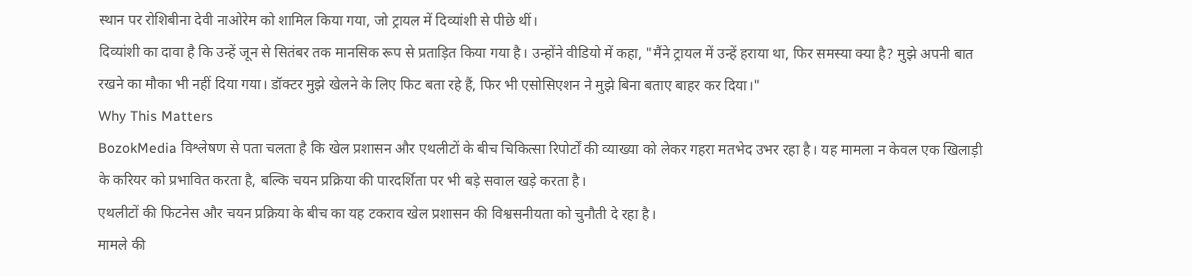स्थान पर रोशिबीना देवी नाओरेम को शामिल किया गया, जो ट्रायल में दिव्यांशी से पीछे थीं।
दिव्यांशी का दावा है कि उन्हें जून से सितंबर तक मानसिक रूप से प्रताड़ित किया गया है। उन्होंने वीडियो में कहा, "मैंने ट्रायल में उन्हें हराया था, फिर समस्या क्या है? मुझे अपनी बात रखने का मौका भी नहीं दिया गया। डॉक्टर मुझे खेलने के लिए फिट बता रहे हैं, फिर भी एसोसिएशन ने मुझे बिना बताए बाहर कर दिया।"
Why This Matters
BozokMedia विश्लेषण से पता चलता है कि खेल प्रशासन और एथलीटों के बीच चिकित्सा रिपोर्टों की व्याख्या को लेकर गहरा मतभेद उभर रहा है। यह मामला न केवल एक खिलाड़ी के करियर को प्रभावित करता है, बल्कि चयन प्रक्रिया की पारदर्शिता पर भी बड़े सवाल खड़े करता है।
एथलीटों की फिटनेस और चयन प्रक्रिया के बीच का यह टकराव खेल प्रशासन की विश्वसनीयता को चुनौती दे रहा है।
मामले की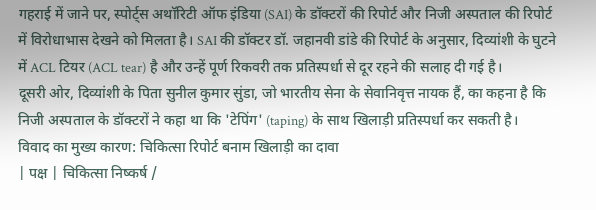गहराई में जाने पर, स्पोर्ट्स अथॉरिटी ऑफ इंडिया (SAI) के डॉक्टरों की रिपोर्ट और निजी अस्पताल की रिपोर्ट में विरोधाभास देखने को मिलता है। SAI की डॉक्टर डॉ. जहानवी डांडे की रिपोर्ट के अनुसार, दिव्यांशी के घुटने में ACL टियर (ACL tear) है और उन्हें पूर्ण रिकवरी तक प्रतिस्पर्धा से दूर रहने की सलाह दी गई है।
दूसरी ओर, दिव्यांशी के पिता सुनील कुमार सुंडा, जो भारतीय सेना के सेवानिवृत्त नायक हैं, का कहना है कि निजी अस्पताल के डॉक्टरों ने कहा था कि 'टेपिंग' (taping) के साथ खिलाड़ी प्रतिस्पर्धा कर सकती है।
विवाद का मुख्य कारण: चिकित्सा रिपोर्ट बनाम खिलाड़ी का दावा
| पक्ष | चिकित्सा निष्कर्ष /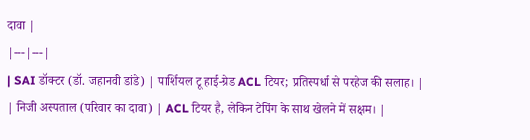दावा |
|---|---|
| SAI डॉक्टर (डॉ. जहानवी डांडे) | पार्शियल टू हाई-ग्रेड ACL टियर; प्रतिस्पर्धा से परहेज की सलाह। |
| निजी अस्पताल (परिवार का दावा) | ACL टियर है, लेकिन टेपिंग के साथ खेलने में सक्षम। |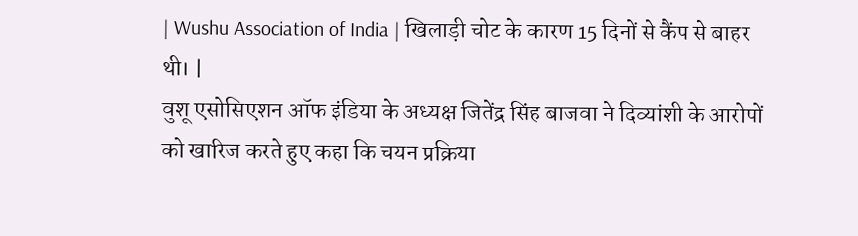| Wushu Association of India | खिलाड़ी चोट के कारण 15 दिनों से कैंप से बाहर थी। |
वुशू एसोसिएशन ऑफ इंडिया के अध्यक्ष जितेंद्र सिंह बाजवा ने दिव्यांशी के आरोपों को खारिज करते हुए कहा कि चयन प्रक्रिया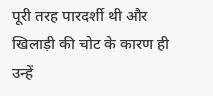पूरी तरह पारदर्शी थी और खिलाड़ी की चोट के कारण ही उन्हें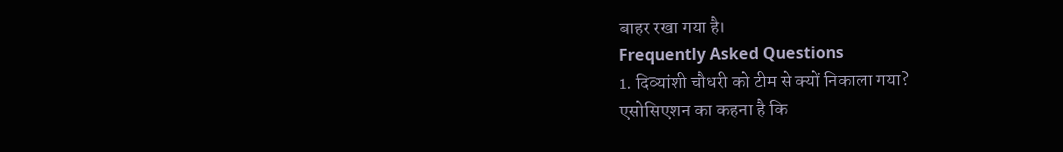बाहर रखा गया है।
Frequently Asked Questions
1. दिव्यांशी चौधरी को टीम से क्यों निकाला गया?
एसोसिएशन का कहना है कि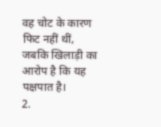वह चोट के कारण फिट नहीं थीं, जबकि खिलाड़ी का आरोप है कि यह पक्षपात है।
2.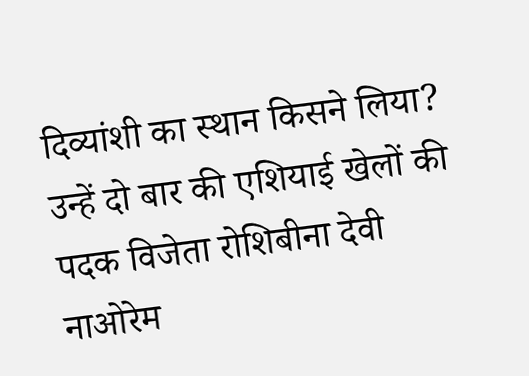दिव्यांशी का स्थान किसने लिया?
उन्हें दो बार की एशियाई खेलों की पदक विजेता रोशिबीना देवी नाओरेम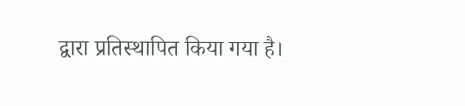द्वारा प्रतिस्थापित किया गया है।